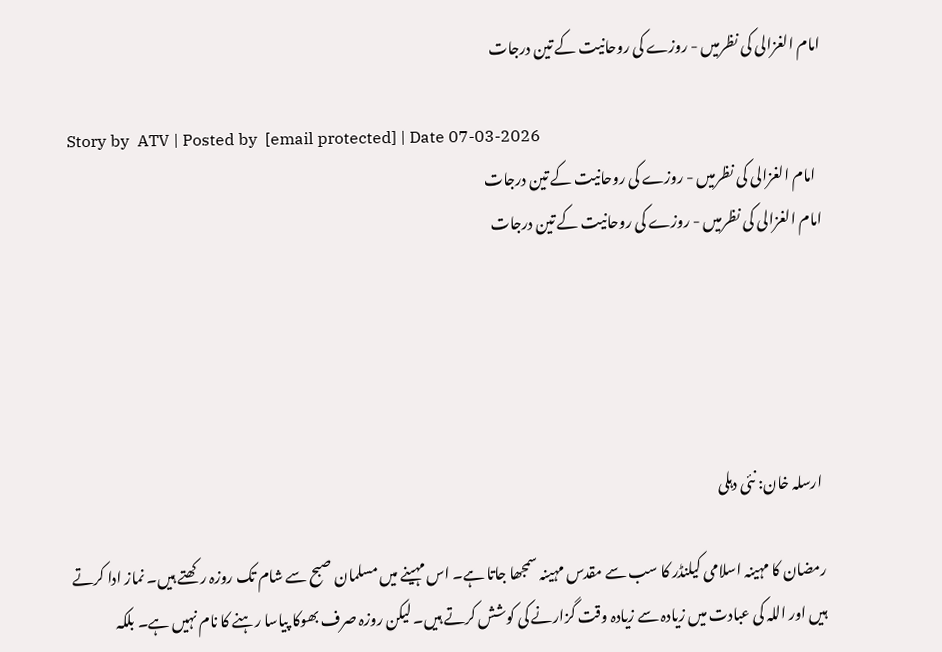امام الغزالی کی نظرمیں - روزے کی روحانیت کے تین درجات

Story by  ATV | Posted by  [email protected] | Date 07-03-2026
  امام الغزالی کی نظرمیں - روزے کی روحانیت کے تین درجات
امام الغزالی کی نظرمیں - روزے کی روحانیت کے تین درجات





 ارسلہ خان: نئی دہلی

رمضان کا مہینہ اسلامی کیلنڈر کا سب سے مقدس مہینہ سمجھا جاتا ہے۔ اس مہینے میں مسلمان صبح سے شام تک روزہ رکھتے ہیں۔ نماز ادا کرتے ہیں اور اللہ کی عبادت میں زیادہ سے زیادہ وقت گزارنے کی کوشش کرتے ہیں۔ لیکن روزہ صرف بھوکا پیاسا رہنے کا نام نہیں ہے۔ بلکہ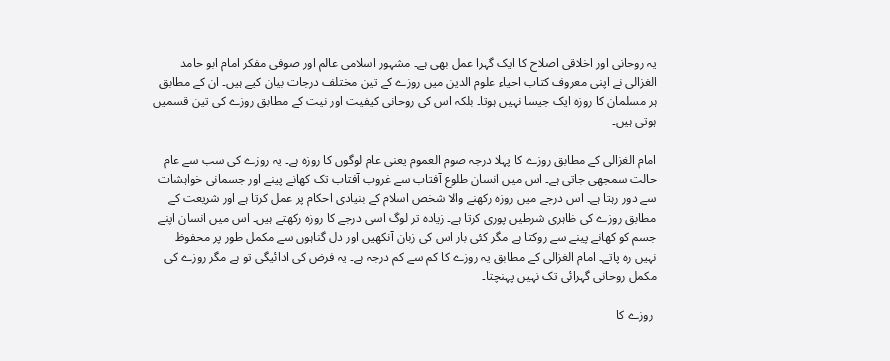یہ روحانی اور اخلاقی اصلاح کا ایک گہرا عمل بھی ہے۔ مشہور اسلامی عالم اور صوفی مفکر امام ابو حامد الغزالی نے اپنی معروف کتاب احیاء علوم الدین میں روزے کے تین مختلف درجات بیان کیے ہیں۔ ان کے مطابق ہر مسلمان کا روزہ ایک جیسا نہیں ہوتا۔ بلکہ اس کی روحانی کیفیت اور نیت کے مطابق روزے کی تین قسمیں ہوتی ہیں۔

امام الغزالی کے مطابق روزے کا پہلا درجہ صوم العموم یعنی عام لوگوں کا روزہ ہے۔ یہ روزے کی سب سے عام حالت سمجھی جاتی ہے۔ اس میں انسان طلوع آفتاب سے غروب آفتاب تک کھانے پینے اور جسمانی خواہشات سے دور رہتا ہے۔ اس درجے میں روزہ رکھنے والا شخص اسلام کے بنیادی احکام پر عمل کرتا ہے اور شریعت کے مطابق روزے کی ظاہری شرطیں پوری کرتا ہے۔ زیادہ تر لوگ اسی درجے کا روزہ رکھتے ہیں۔ اس میں انسان اپنے جسم کو کھانے پینے سے روکتا ہے مگر کئی بار اس کی زبان آنکھیں اور دل گناہوں سے مکمل طور پر محفوظ نہیں رہ پاتے۔ امام الغزالی کے مطابق یہ روزے کا کم سے کم درجہ ہے۔ یہ فرض کی ادائیگی تو ہے مگر روزے کی مکمل روحانی گہرائی تک نہیں پہنچتا۔

 روزے کا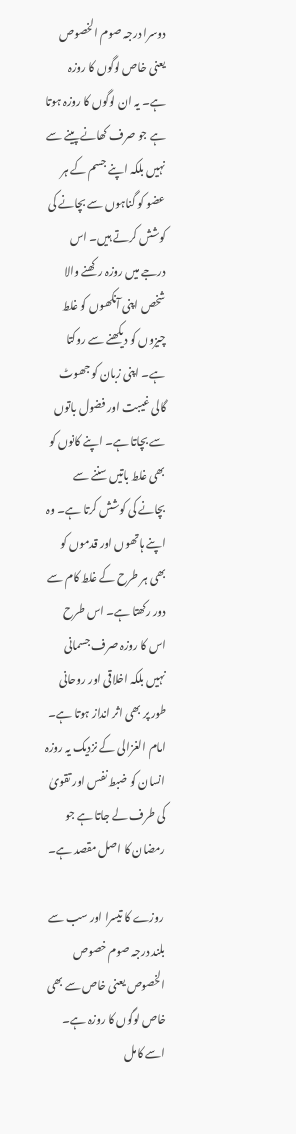دوسرا درجہ صوم الخصوص یعنی خاص لوگوں کا روزہ ہے۔ یہ ان لوگوں کا روزہ ہوتا ہے جو صرف کھانے پینے سے نہیں بلکہ اپنے جسم کے ہر عضو کو گناہوں سے بچانے کی کوشش کرتے ہیں۔ اس درجے میں روزہ رکھنے والا شخص اپنی آنکھوں کو غلط چیزوں کو دیکھنے سے روکتا ہے۔ اپنی زبان کو جھوٹ گالی غیبت اور فضول باتوں سے بچاتا ہے۔ اپنے کانوں کو بھی غلط باتیں سننے سے بچانے کی کوشش کرتا ہے۔ وہ اپنے ہاتھوں اور قدموں کو بھی ہر طرح کے غلط کام سے دور رکھتا ہے۔ اس طرح اس کا روزہ صرف جسمانی نہیں بلکہ اخلاقی اور روحانی طور پر بھی اثر انداز ہوتا ہے۔ امام الغزالی کے نزدیک یہ روزہ انسان کو ضبط نفس اور تقویٰ کی طرف لے جاتا ہے جو رمضان کا اصل مقصد ہے۔

 روزے کا تیسرا اور سب سے بلند درجہ صوم خصوص الخصوص یعنی خاص سے بھی خاص لوگوں کا روزہ ہے۔ اسے کامل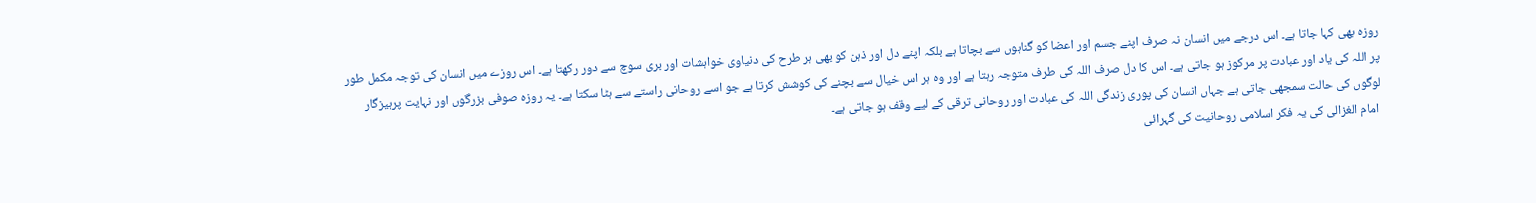روزہ بھی کہا جاتا ہے۔ اس درجے میں انسان نہ صرف اپنے جسم اور اعضا کو گناہوں سے بچاتا ہے بلکہ اپنے دل اور ذہن کو بھی ہر طرح کی دنیاوی خواہشات اور بری سوچ سے دور رکھتا ہے۔ اس روزے میں انسان کی توجہ مکمل طور پر اللہ کی یاد اور عبادت پر مرکوز ہو جاتی ہے۔ اس کا دل صرف اللہ کی طرف متوجہ رہتا ہے اور وہ ہر اس خیال سے بچنے کی کوشش کرتا ہے جو اسے روحانی راستے سے ہٹا سکتا ہے۔ یہ روزہ صوفی بزرگوں اور نہایت پرہیزگار لوگوں کی حالت سمجھی جاتی ہے جہاں انسان کی پوری زندگی اللہ کی عبادت اور روحانی ترقی کے لیے وقف ہو جاتی ہے۔
 امام الغزالی کی یہ فکر اسلامی روحانیت کی گہرائی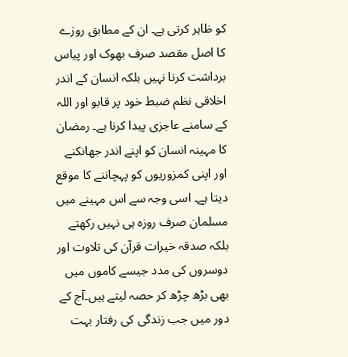کو ظاہر کرتی ہے۔ ان کے مطابق روزے کا اصل مقصد صرف بھوک اور پیاس برداشت کرنا نہیں بلکہ انسان کے اندر اخلاقی نظم ضبط خود پر قابو اور اللہ کے سامنے عاجزی پیدا کرنا ہے۔ رمضان کا مہینہ انسان کو اپنے اندر جھانکنے اور اپنی کمزوریوں کو پہچاننے کا موقع دیتا ہے۔ اسی وجہ سے اس مہینے میں مسلمان صرف روزہ ہی نہیں رکھتے بلکہ صدقہ خیرات قرآن کی تلاوت اور دوسروں کی مدد جیسے کاموں میں بھی بڑھ چڑھ کر حصہ لیتے ہیں۔آج کے دور میں جب زندگی کی رفتار بہت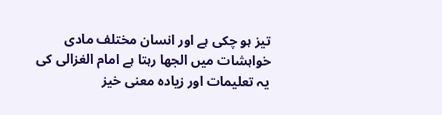تیز ہو چکی ہے اور انسان مختلف مادی خواہشات میں الجھا رہتا ہے امام الغزالی کی یہ تعلیمات اور زیادہ معنی خیز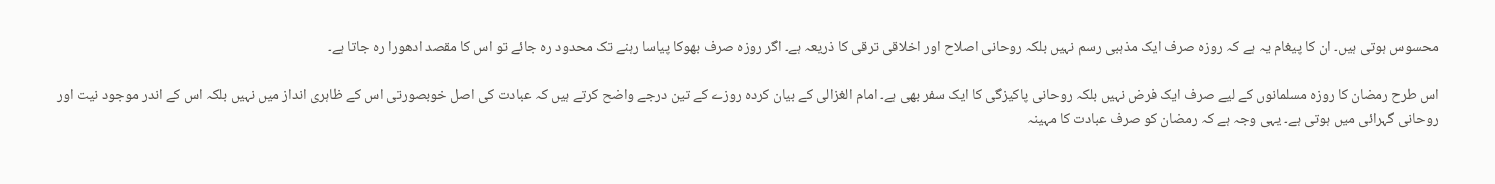محسوس ہوتی ہیں۔ ان کا پیغام یہ ہے کہ روزہ صرف ایک مذہبی رسم نہیں بلکہ روحانی اصلاح اور اخلاقی ترقی کا ذریعہ ہے۔ اگر روزہ صرف بھوکا پیاسا رہنے تک محدود رہ جائے تو اس کا مقصد ادھورا رہ جاتا ہے۔

اس طرح رمضان کا روزہ مسلمانوں کے لیے صرف ایک فرض نہیں بلکہ روحانی پاکیزگی کا ایک سفر بھی ہے۔ امام الغزالی کے بیان کردہ روزے کے تین درجے واضح کرتے ہیں کہ عبادت کی اصل خوبصورتی اس کے ظاہری انداز میں نہیں بلکہ اس کے اندر موجود نیت اور روحانی گہرائی میں ہوتی ہے۔ یہی وجہ ہے کہ رمضان کو صرف عبادت کا مہینہ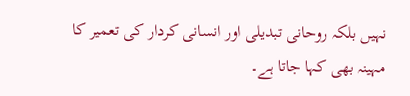نہیں بلکہ روحانی تبدیلی اور انسانی کردار کی تعمیر کا مہینہ بھی کہا جاتا ہے۔